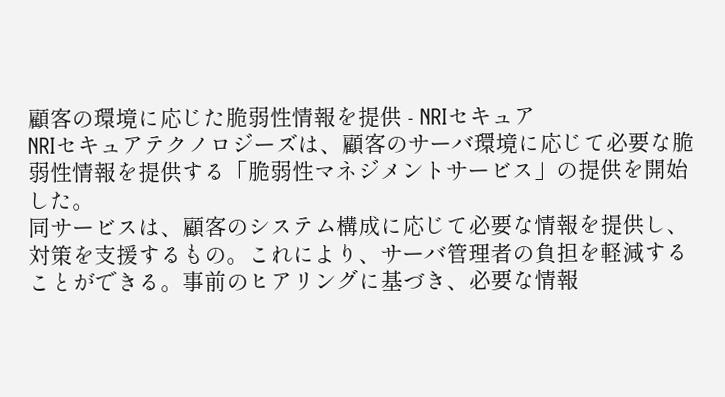顧客の環境に応じた脆弱性情報を提供 - NRIセキュア
NRIセキュアテクノロジーズは、顧客のサーバ環境に応じて必要な脆弱性情報を提供する「脆弱性マネジメントサービス」の提供を開始した。
同サービスは、顧客のシステム構成に応じて必要な情報を提供し、対策を支援するもの。これにより、サーバ管理者の負担を軽減することができる。事前のヒアリングに基づき、必要な情報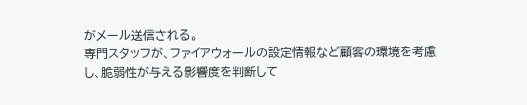がメール送信される。
専門スタッフが、ファイアウォールの設定情報など顧客の環境を考慮し、脆弱性が与える影響度を判断して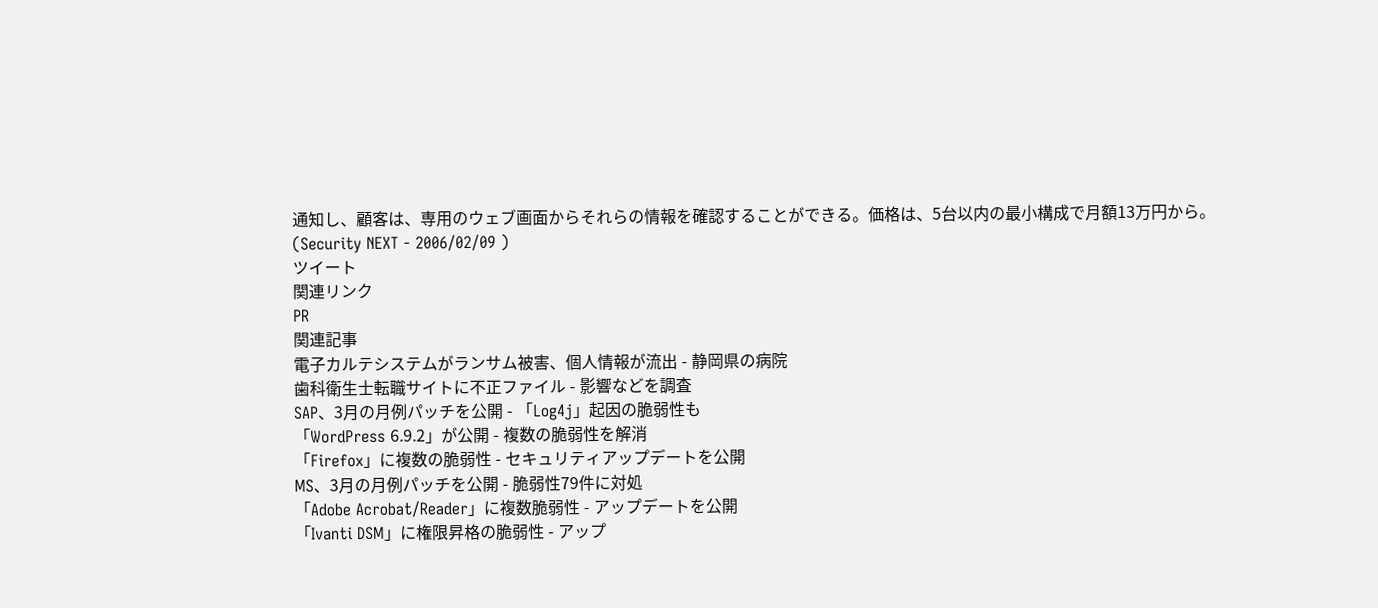通知し、顧客は、専用のウェブ画面からそれらの情報を確認することができる。価格は、5台以内の最小構成で月額13万円から。
(Security NEXT - 2006/02/09 )
ツイート
関連リンク
PR
関連記事
電子カルテシステムがランサム被害、個人情報が流出 - 静岡県の病院
歯科衛生士転職サイトに不正ファイル - 影響などを調査
SAP、3月の月例パッチを公開 - 「Log4j」起因の脆弱性も
「WordPress 6.9.2」が公開 - 複数の脆弱性を解消
「Firefox」に複数の脆弱性 - セキュリティアップデートを公開
MS、3月の月例パッチを公開 - 脆弱性79件に対処
「Adobe Acrobat/Reader」に複数脆弱性 - アップデートを公開
「Ivanti DSM」に権限昇格の脆弱性 - アップ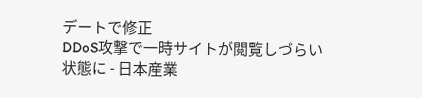デートで修正
DDoS攻撃で一時サイトが閲覧しづらい状態に - 日本産業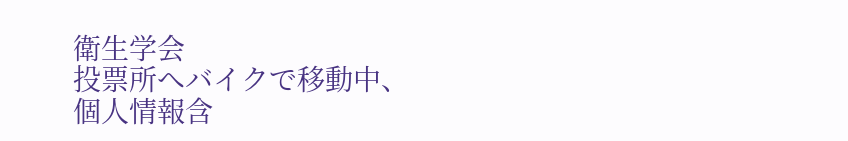衛生学会
投票所へバイクで移動中、個人情報含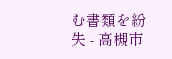む書類を紛失 - 高槻市